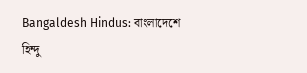Bangaldesh Hindus: বাংলাদেশে হিন্দু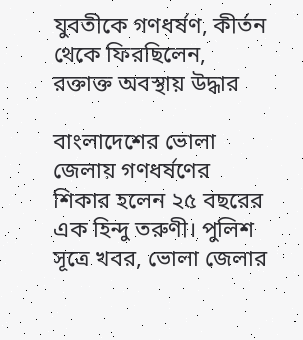যুবতীকে গণধর্ষণ, কীর্তন থেকে ফিরছিলেন, রক্তাক্ত অবস্থায় উদ্ধার

বাংলাদেশের ভোলা জেলায় গণধর্ষণের শিকার হলেন ২৫ বছরের এক হিন্দু তরুণী। পুলিশ সূত্রে খবর, ভোলা জেলার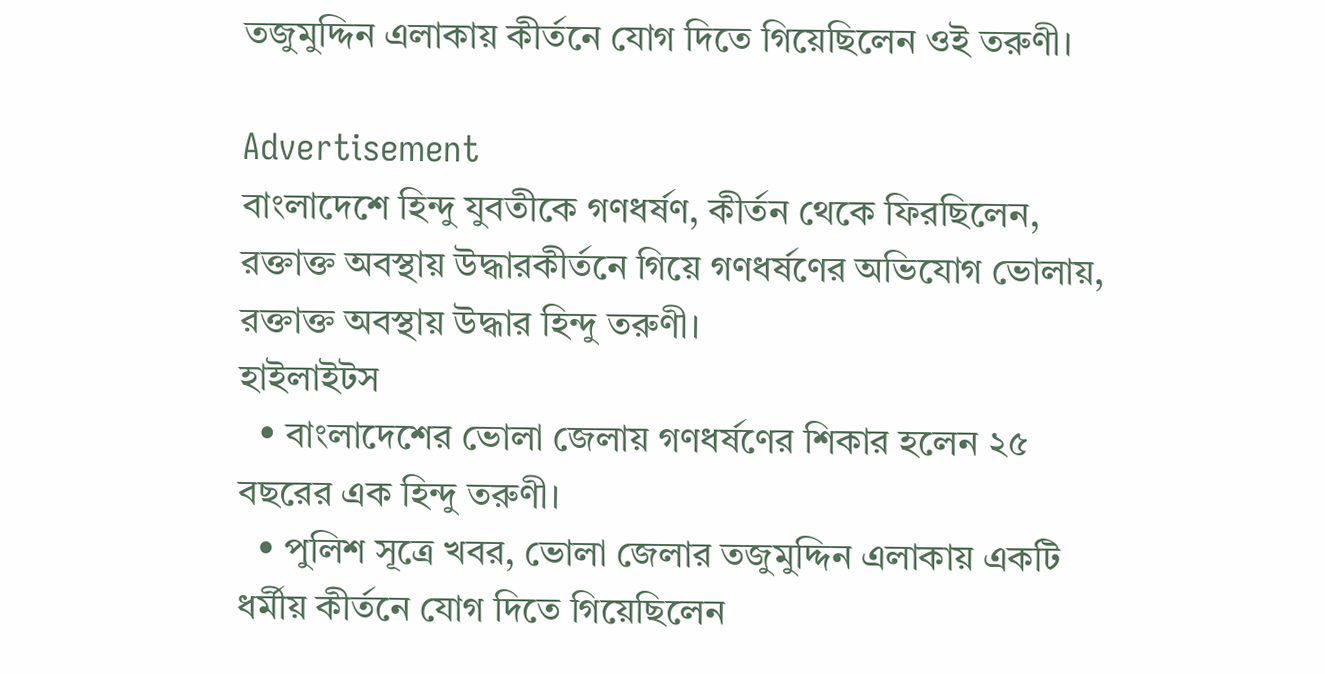তজুমুদ্দিন এলাকায় কীর্তনে যোগ দিতে গিয়েছিলেন ওই তরুণী।

Advertisement
বাংলাদেশে হিন্দু যুবতীকে গণধর্ষণ, কীর্তন থেকে ফিরছিলেন, রক্তাক্ত অবস্থায় উদ্ধারকীর্তনে গিয়ে গণধর্ষণের অভিযোগ ভোলায়, রক্তাক্ত অবস্থায় উদ্ধার হিন্দু তরুণী।
হাইলাইটস
  • বাংলাদেশের ভোলা জেলায় গণধর্ষণের শিকার হলেন ২৫ বছরের এক হিন্দু তরুণী।
  • পুলিশ সূত্রে খবর, ভোলা জেলার তজুমুদ্দিন এলাকায় একটি ধর্মীয় কীর্তনে যোগ দিতে গিয়েছিলেন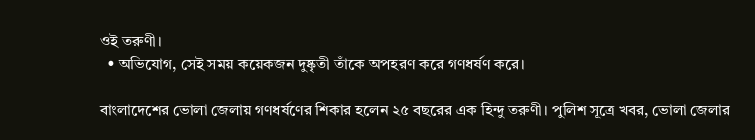ওই তরুণী।
  • অভিযোগ, সেই সময় কয়েকজন দুষ্কৃতী তাঁকে অপহরণ করে গণধর্ষণ করে।

বাংলাদেশের ভোলা জেলায় গণধর্ষণের শিকার হলেন ২৫ বছরের এক হিন্দু তরুণী। পুলিশ সূত্রে খবর, ভোলা জেলার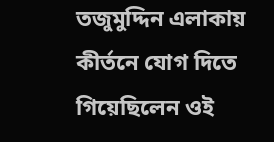তজুমুদ্দিন এলাকায় কীর্তনে যোগ দিতে গিয়েছিলেন ওই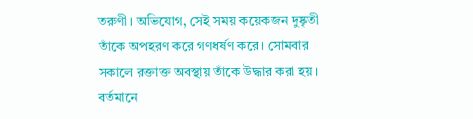তরুণী। অভিযোগ, সেই সময় কয়েকজন দুষ্কৃতী তাঁকে অপহরণ করে গণধর্ষণ করে। সোমবার সকালে রক্তাক্ত অবস্থায় তাঁকে উদ্ধার করা হয়। বর্তমানে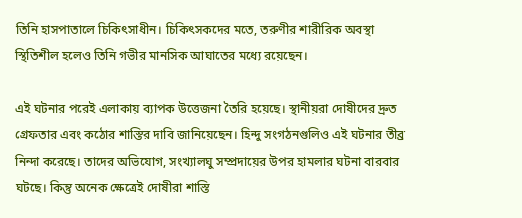তিনি হাসপাতালে চিকিৎসাধীন। চিকিৎসকদের মতে, তরুণীর শারীরিক অবস্থা স্থিতিশীল হলেও তিনি গভীর মানসিক আঘাতের মধ্যে রয়েছেন।

এই ঘটনার পরেই এলাকায় ব্যাপক উত্তেজনা তৈরি হয়েছে। স্থানীয়রা দোষীদের দ্রুত গ্রেফতার এবং কঠোর শাস্তির দাবি জানিয়েছেন। হিন্দু সংগঠনগুলিও এই ঘটনার তীব্র নিন্দা করেছে। তাদের অভিযোগ, সংখ্যালঘু সম্প্রদায়ের উপর হামলার ঘটনা বারবার ঘটছে। কিন্তু অনেক ক্ষেত্রেই দোষীরা শাস্তি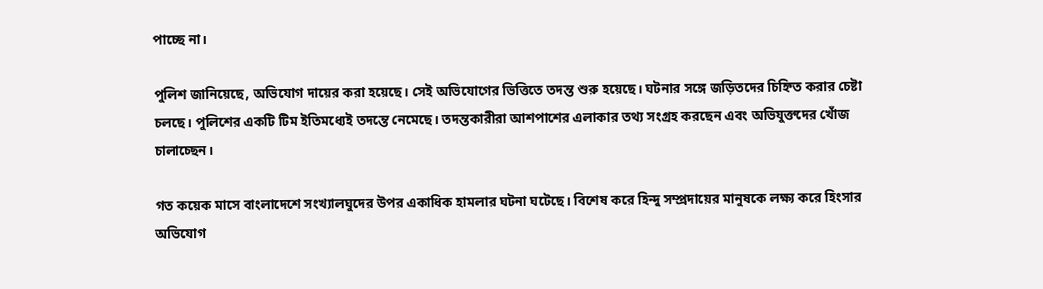পাচ্ছে না।

পুলিশ জানিয়েছে, অভিযোগ দায়ের করা হয়েছে। সেই অভিযোগের ভিত্তিতে তদন্ত শুরু হয়েছে। ঘটনার সঙ্গে জড়িতদের চিহ্নিত করার চেষ্টা চলছে। পুলিশের একটি টিম ইতিমধ্যেই তদন্তে নেমেছে। তদন্তকারীরা আশপাশের এলাকার তথ্য সংগ্রহ করছেন এবং অভিযুক্তদের খোঁজ চালাচ্ছেন।

গত কয়েক মাসে বাংলাদেশে সংখ্যালঘুদের উপর একাধিক হামলার ঘটনা ঘটেছে। বিশেষ করে হিন্দু সম্প্রদায়ের মানুষকে লক্ষ্য করে হিংসার অভিযোগ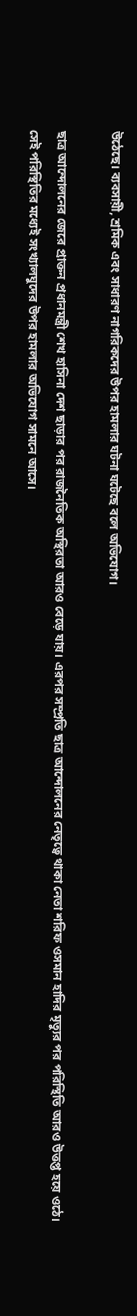উঠেছে। ব্যবসায়ী, শ্রমিক এবং সাধারণ নাগরিকদের উপর হামলার ঘটনা ঘটেছে বলে অভিযোগ।

ছাত্র আন্দোলনের জেরে প্রাক্তন প্রধানমন্ত্রী শেখ হাসিনা দেশ ছাড়ার পর রাজনৈতিক অস্থিরতা আরও বেড়ে যায়। এরপর সম্প্রতি ছাত্র আন্দোলনের নেতৃত্বে থাকা নেতা শরিফ ওসমান হাদির মৃত্যুর পর পরিস্থিতি আরও উত্তপ্ত হয়ে ওঠে। সেই পরিস্থিতির মধ্যেই সংখ্যালঘুদের উপর হামলার অভিযোগ সামনে আসে।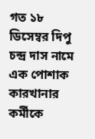গত ১৮ ডিসেম্বর দিপু চন্দ্র দাস নামে এক পোশাক কারখানার কর্মীকে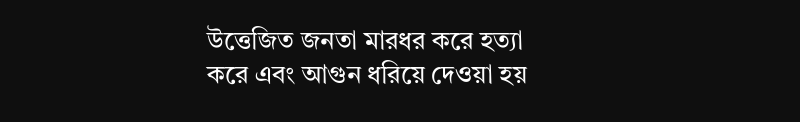উত্তেজিত জনতা মারধর করে হত্যা করে এবং আগুন ধরিয়ে দেওয়া হয়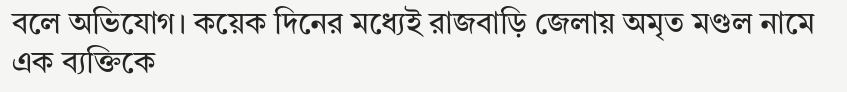বলে অভিযোগ। কয়েক দিনের মধ্যেই রাজবাড়ি জেলায় অমৃত মণ্ডল নামে এক ব্যক্তিকে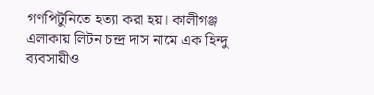গণপিটুনিতে হত্যা করা হয়। কালীগঞ্জ এলাকায় লিটন চন্দ্র দাস নামে এক হিন্দু ব্যবসায়ীও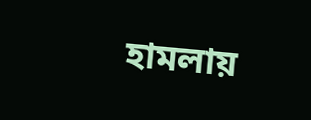হামলায়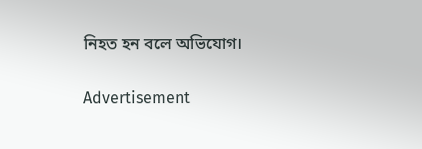নিহত হন বলে অভিযোগ।

Advertisement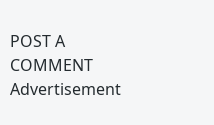POST A COMMENT
Advertisement